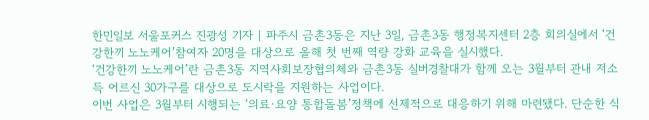한민일보 서울포커스 진광성 기자 | 파주시 금촌3동은 지난 3일, 금촌3동 행정복지센터 2층 회의실에서 ‘건강한끼 노노케어’참여자 20명을 대상으로 올해 첫 번째 역량 강화 교육을 실시했다.
‘건강한끼 노노케어’란 금촌3동 지역사회보장협의체와 금촌3동 실버경찰대가 함께 오는 3월부터 관내 저소득 어르신 30가구를 대상으로 도시락을 지원하는 사업이다.
이번 사업은 3월부터 시행되는 ‘의료·요양 통합돌봄’정책에 선제적으로 대응하기 위해 마련됐다. 단순한 식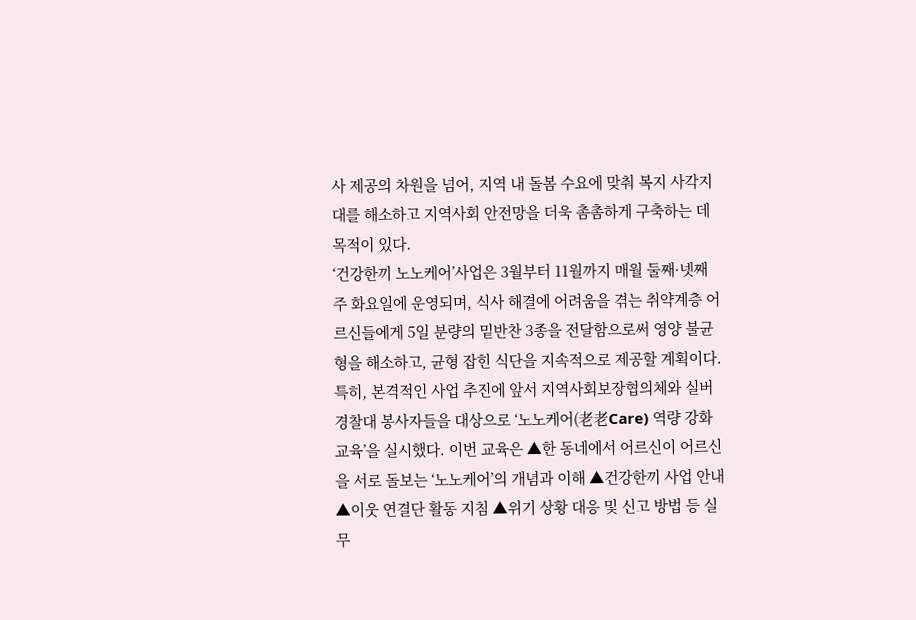사 제공의 차원을 넘어, 지역 내 돌봄 수요에 맞춰 복지 사각지대를 해소하고 지역사회 안전망을 더욱 촘촘하게 구축하는 데 목적이 있다.
‘건강한끼 노노케어’사업은 3월부터 11월까지 매월 둘째·넷째 주 화요일에 운영되며, 식사 해결에 어려움을 겪는 취약계층 어르신들에게 5일 분량의 밑반찬 3종을 전달함으로써 영양 불균형을 해소하고, 균형 잡힌 식단을 지속적으로 제공할 계획이다.
특히, 본격적인 사업 추진에 앞서 지역사회보장협의체와 실버경찰대 봉사자들을 대상으로 ‘노노케어(老老Care) 역량 강화 교육’을 실시했다. 이번 교육은 ▲한 동네에서 어르신이 어르신을 서로 돌보는 ‘노노케어’의 개념과 이해 ▲건강한끼 사업 안내 ▲이웃 연결단 활동 지침 ▲위기 상황 대응 및 신고 방법 등 실무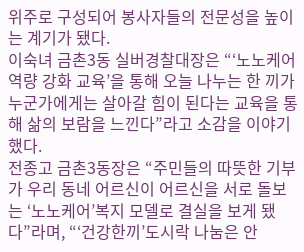위주로 구성되어 봉사자들의 전문성을 높이는 계기가 됐다.
이숙녀 금촌3동 실버경찰대장은 “‘노노케어 역량 강화 교육’을 통해 오늘 나누는 한 끼가 누군가에게는 살아갈 힘이 된다는 교육을 통해 삶의 보람을 느낀다”라고 소감을 이야기했다.
전종고 금촌3동장은 “주민들의 따뜻한 기부가 우리 동네 어르신이 어르신을 서로 돌보는 ‘노노케어’복지 모델로 결실을 보게 됐다”라며, “‘건강한끼’도시락 나눔은 안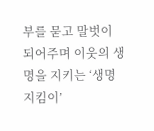부를 묻고 말벗이 되어주며 이웃의 생명을 지키는 ‘생명지킴이’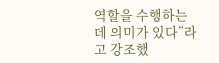역할을 수행하는 데 의미가 있다”라고 강조했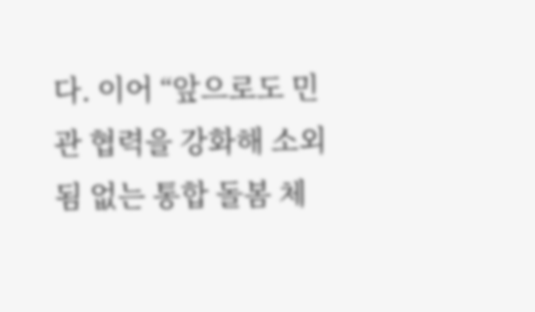다. 이어 “앞으로도 민관 협력을 강화해 소외됨 없는 통합 돌봄 체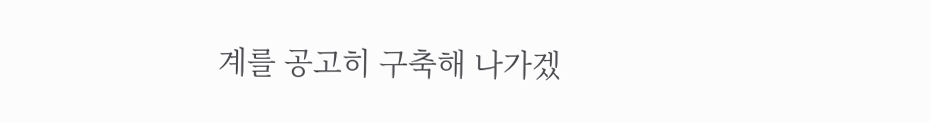계를 공고히 구축해 나가겠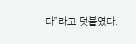다”라고 덧붙였다.